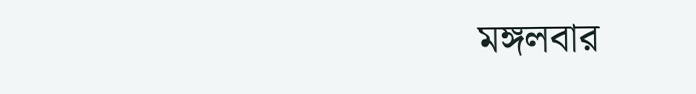মঙ্গলবার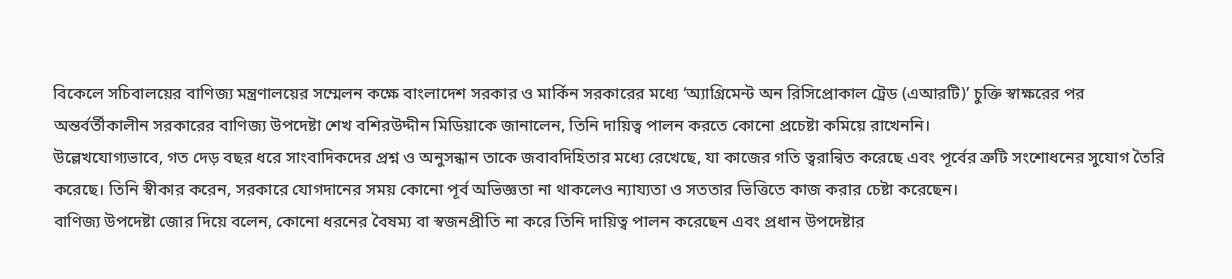বিকেলে সচিবালয়ের বাণিজ্য মন্ত্রণালয়ের সম্মেলন কক্ষে বাংলাদেশ সরকার ও মার্কিন সরকারের মধ্যে ‘অ্যাগ্রিমেন্ট অন রিসিপ্রোকাল ট্রেড (এআরটি)’ চুক্তি স্বাক্ষরের পর অন্তর্বর্তীকালীন সরকারের বাণিজ্য উপদেষ্টা শেখ বশিরউদ্দীন মিডিয়াকে জানালেন, তিনি দায়িত্ব পালন করতে কোনো প্রচেষ্টা কমিয়ে রাখেননি।
উল্লেখযোগ্যভাবে, গত দেড় বছর ধরে সাংবাদিকদের প্রশ্ন ও অনুসন্ধান তাকে জবাবদিহিতার মধ্যে রেখেছে, যা কাজের গতি ত্বরান্বিত করেছে এবং পূর্বের ত্রুটি সংশোধনের সুযোগ তৈরি করেছে। তিনি স্বীকার করেন, সরকারে যোগদানের সময় কোনো পূর্ব অভিজ্ঞতা না থাকলেও ন্যায্যতা ও সততার ভিত্তিতে কাজ করার চেষ্টা করেছেন।
বাণিজ্য উপদেষ্টা জোর দিয়ে বলেন, কোনো ধরনের বৈষম্য বা স্বজনপ্রীতি না করে তিনি দায়িত্ব পালন করেছেন এবং প্রধান উপদেষ্টার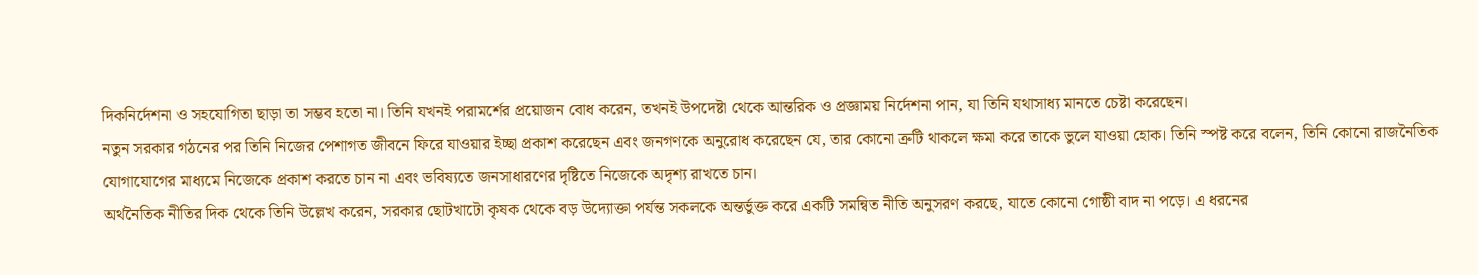দিকনির্দেশনা ও সহযোগিতা ছাড়া তা সম্ভব হতো না। তিনি যখনই পরামর্শের প্রয়োজন বোধ করেন, তখনই উপদেষ্টা থেকে আন্তরিক ও প্রজ্ঞাময় নির্দেশনা পান, যা তিনি যথাসাধ্য মানতে চেষ্টা করেছেন।
নতুন সরকার গঠনের পর তিনি নিজের পেশাগত জীবনে ফিরে যাওয়ার ইচ্ছা প্রকাশ করেছেন এবং জনগণকে অনুরোধ করেছেন যে, তার কোনো ত্রুটি থাকলে ক্ষমা করে তাকে ভুলে যাওয়া হোক। তিনি স্পষ্ট করে বলেন, তিনি কোনো রাজনৈতিক যোগাযোগের মাধ্যমে নিজেকে প্রকাশ করতে চান না এবং ভবিষ্যতে জনসাধারণের দৃষ্টিতে নিজেকে অদৃশ্য রাখতে চান।
অর্থনৈতিক নীতির দিক থেকে তিনি উল্লেখ করেন, সরকার ছোটখাটো কৃষক থেকে বড় উদ্যোক্তা পর্যন্ত সকলকে অন্তর্ভুক্ত করে একটি সমন্বিত নীতি অনুসরণ করছে, যাতে কোনো গোষ্ঠী বাদ না পড়ে। এ ধরনের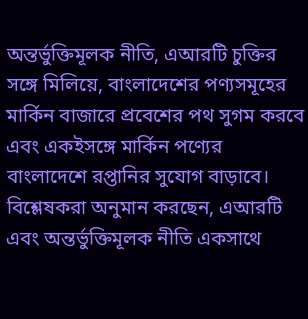অন্তর্ভুক্তিমূলক নীতি, এআরটি চুক্তির সঙ্গে মিলিয়ে, বাংলাদেশের পণ্যসমূহের মার্কিন বাজারে প্রবেশের পথ সুগম করবে এবং একইসঙ্গে মার্কিন পণ্যের বাংলাদেশে রপ্তানির সুযোগ বাড়াবে।
বিশ্লেষকরা অনুমান করছেন, এআরটি এবং অন্তর্ভুক্তিমূলক নীতি একসাথে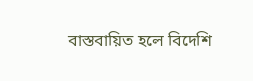বাস্তবায়িত হলে বিদেশি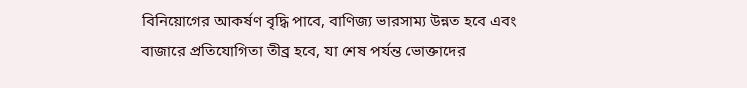বিনিয়োগের আকর্ষণ বৃদ্ধি পাবে, বাণিজ্য ভারসাম্য উন্নত হবে এবং বাজারে প্রতিযোগিতা তীব্র হবে, যা শেষ পর্যন্ত ভোক্তাদের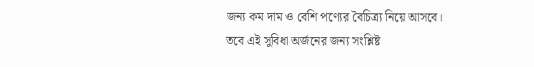জন্য কম দাম ও বেশি পণ্যের বৈচিত্র্য নিয়ে আসবে। তবে এই সুবিধা অর্জনের জন্য সংশ্লিষ্ট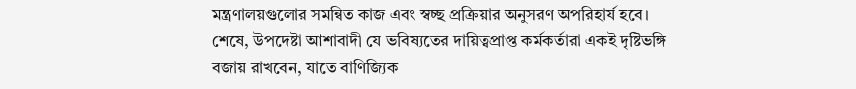মন্ত্রণালয়গুলোর সমন্বিত কাজ এবং স্বচ্ছ প্রক্রিয়ার অনুসরণ অপরিহার্য হবে।
শেষে, উপদেষ্টা আশাবাদী যে ভবিষ্যতের দায়িত্বপ্রাপ্ত কর্মকর্তারা একই দৃষ্টিভঙ্গি বজায় রাখবেন, যাতে বাণিজ্যিক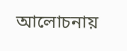আলোচনায়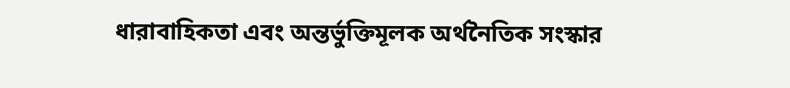ধারাবাহিকতা এবং অন্তর্ভুক্তিমূলক অর্থনৈতিক সংস্কার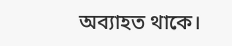অব্যাহত থাকে।